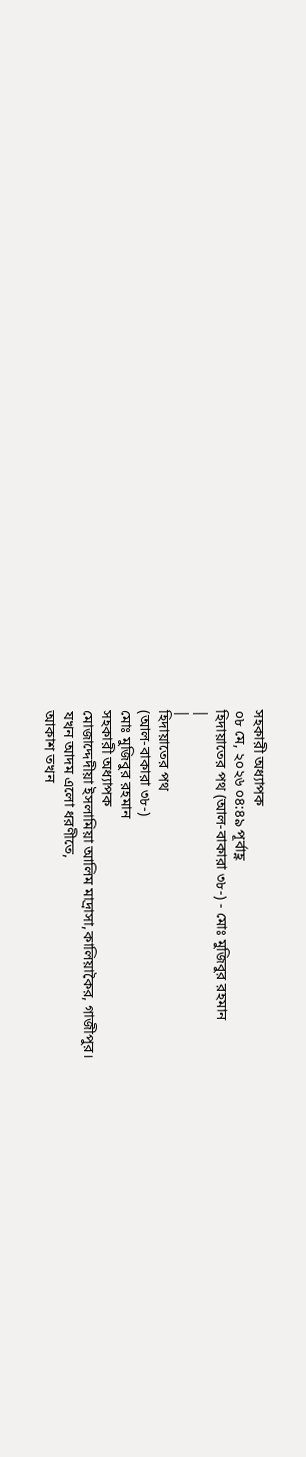সহকারী অধ্যাপক
০৮ মে, ২০২৬ ০৪:৪৯ পূর্বাহ্ণ
হিদায়াতের পথ (আল-বাকারা ৩৮-) - মোঃ মুজিবুর রহমান
|
|
হিদায়াতের পথ
(আল-বাকারা ৩৮-)
মোঃ মুজিবুর রহমান
সহকারী অধ্যাপক
মোজাদ্দেদীয়া ইসলামিয়া আলিম মাদ্রাসা,কালিয়াকৈর, গাজীপুর।
যখন আদম এলো ধরণীতে,
আকাশ তখন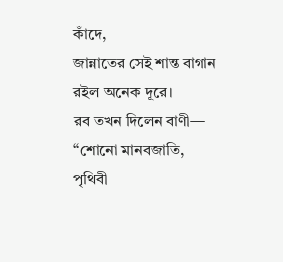কাঁদে,
জান্নাতের সেই শান্ত বাগান
রইল অনেক দূরে।
রব তখন দিলেন বাণী—
“শোনো মানবজাতি,
পৃথিবী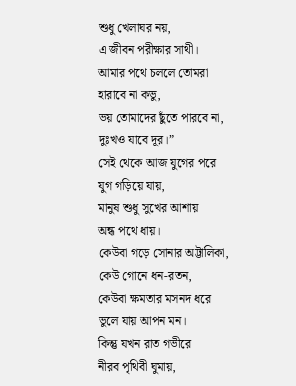শুধু খেলাঘর নয়,
এ জীবন পরীক্ষার সাথী।
আমার পথে চললে তোমরা
হারাবে না কভু,
ভয় তোমাদের ছুঁতে পারবে না,
দুঃখও যাবে দূর।”
সেই থেকে আজ যুগের পরে
যুগ গড়িয়ে যায়,
মানুষ শুধু সুখের আশায়
অন্ধ পথে ধায়।
কেউবা গড়ে সোনার অট্টালিকা,
কেউ গোনে ধন-রতন,
কেউবা ক্ষমতার মসনদ ধরে
ভুলে যায় আপন মন।
কিন্তু যখন রাত গভীরে
নীরব পৃথিবী ঘুমায়,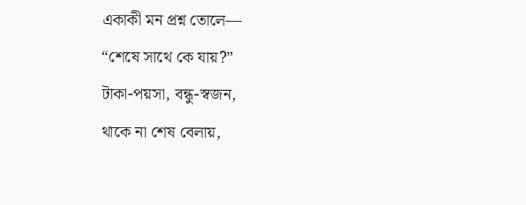একাকী মন প্রশ্ন তোলে—
“শেষে সাথে কে যায়?”
টাকা-পয়সা, বন্ধু-স্বজন,
থাকে না শেষ বেলায়,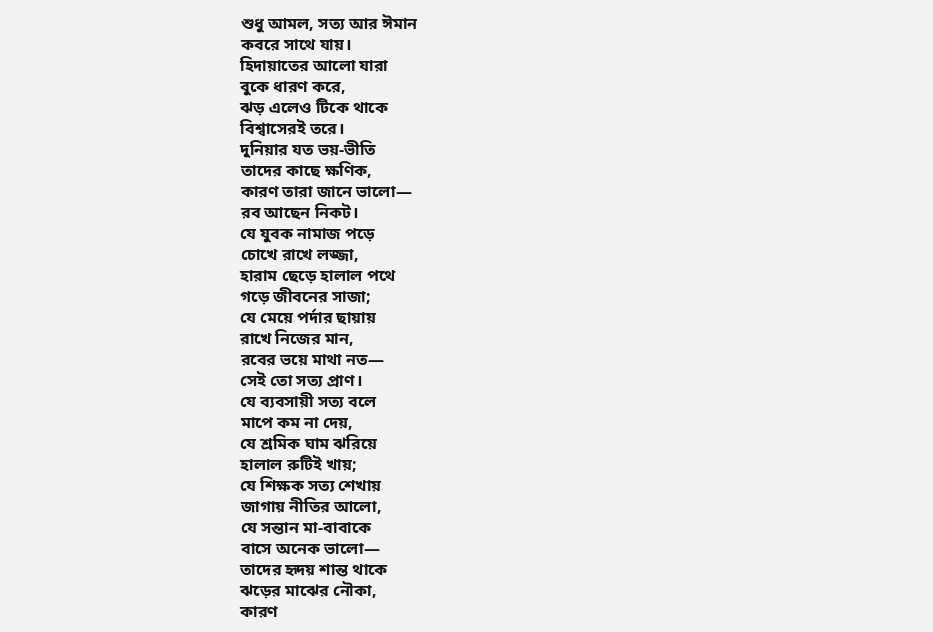শুধু আমল, সত্য আর ঈমান
কবরে সাথে যায়।
হিদায়াতের আলো যারা
বুকে ধারণ করে,
ঝড় এলেও টিকে থাকে
বিশ্বাসেরই তরে।
দুনিয়ার যত ভয়-ভীতি
তাদের কাছে ক্ষণিক,
কারণ তারা জানে ভালো—
রব আছেন নিকট।
যে যুবক নামাজ পড়ে
চোখে রাখে লজ্জা,
হারাম ছেড়ে হালাল পথে
গড়ে জীবনের সাজা;
যে মেয়ে পর্দার ছায়ায়
রাখে নিজের মান,
রবের ভয়ে মাথা নত—
সেই তো সত্য প্রাণ।
যে ব্যবসায়ী সত্য বলে
মাপে কম না দেয়,
যে শ্রমিক ঘাম ঝরিয়ে
হালাল রুটিই খায়;
যে শিক্ষক সত্য শেখায়
জাগায় নীতির আলো,
যে সন্তান মা-বাবাকে
বাসে অনেক ভালো—
তাদের হৃদয় শান্ত থাকে
ঝড়ের মাঝের নৌকা,
কারণ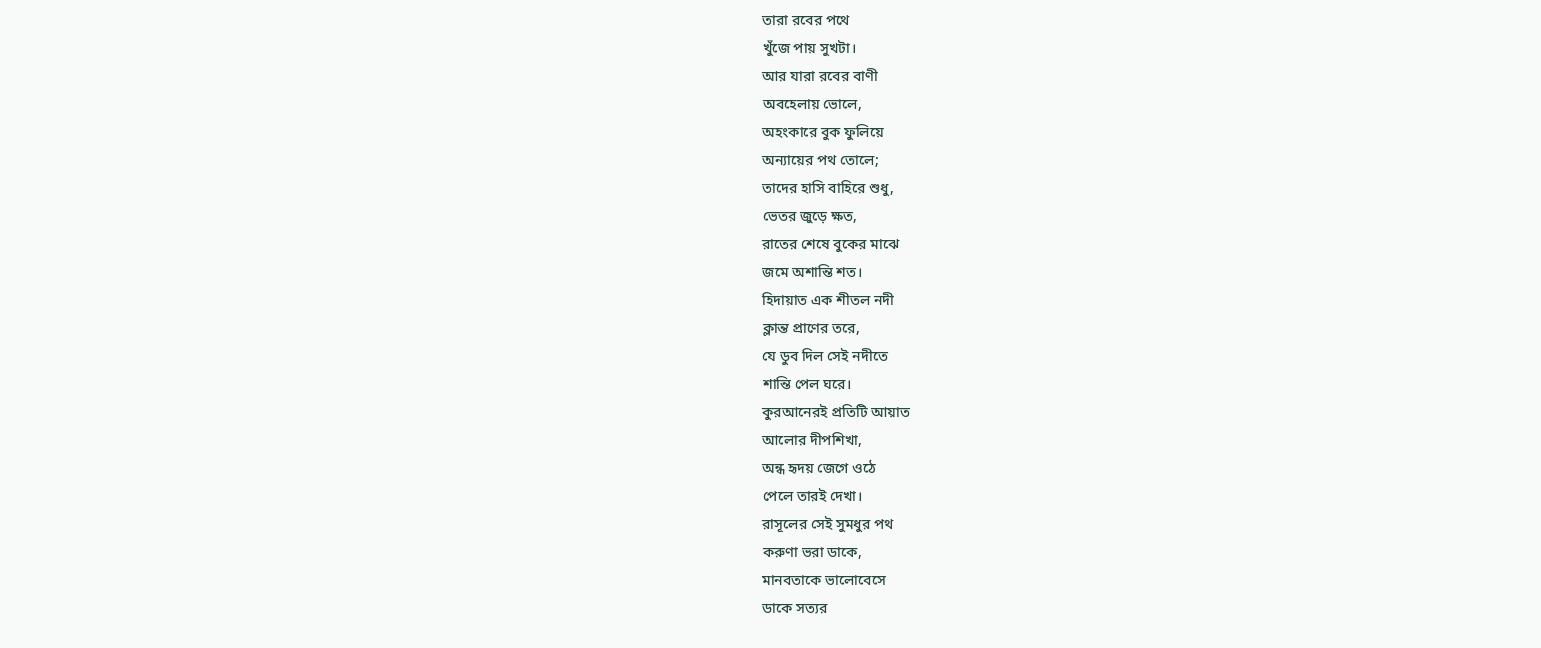তারা রবের পথে
খুঁজে পায় সুখটা।
আর যারা রবের বাণী
অবহেলায় ভোলে,
অহংকারে বুক ফুলিয়ে
অন্যায়ের পথ তোলে;
তাদের হাসি বাহিরে শুধু,
ভেতর জুড়ে ক্ষত,
রাতের শেষে বুকের মাঝে
জমে অশান্তি শত।
হিদায়াত এক শীতল নদী
ক্লান্ত প্রাণের তরে,
যে ডুব দিল সেই নদীতে
শান্তি পেল ঘরে।
কুরআনেরই প্রতিটি আয়াত
আলোর দীপশিখা,
অন্ধ হৃদয় জেগে ওঠে
পেলে তারই দেখা।
রাসূলের সেই সুমধুর পথ
করুণা ভরা ডাকে,
মানবতাকে ভালোবেসে
ডাকে সত্যর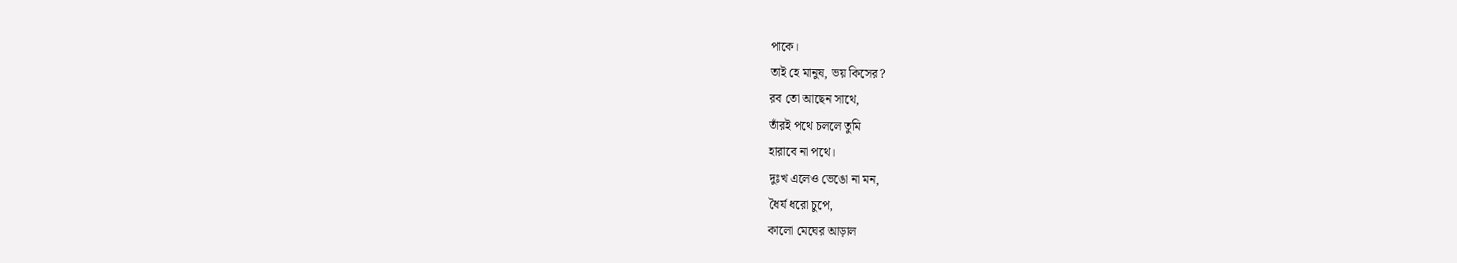পাকে।
তাই হে মানুষ, ভয় কিসের?
রব তো আছেন সাথে,
তাঁরই পথে চললে তুমি
হারাবে না পথে।
দুঃখ এলেও ভেঙো না মন,
ধৈর্য ধরো চুপে,
কালো মেঘের আড়াল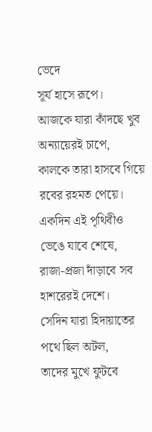ভেদে
সূর্য হাসে রূপে।
আজকে যারা কাঁদছে খুব
অন্যায়েরই চাপে,
কালকে তারা হাসবে গিয়ে
রবের রহমত পেয়ে।
একদিন এই পৃথিবীও
ভেঙে যাবে শেষে,
রাজা-প্রজা দাঁড়াবে সব
হাশরেরই দেশে।
সেদিন যারা হিদায়াতের
পথে ছিল অটল,
তাদের মুখে ফুটবে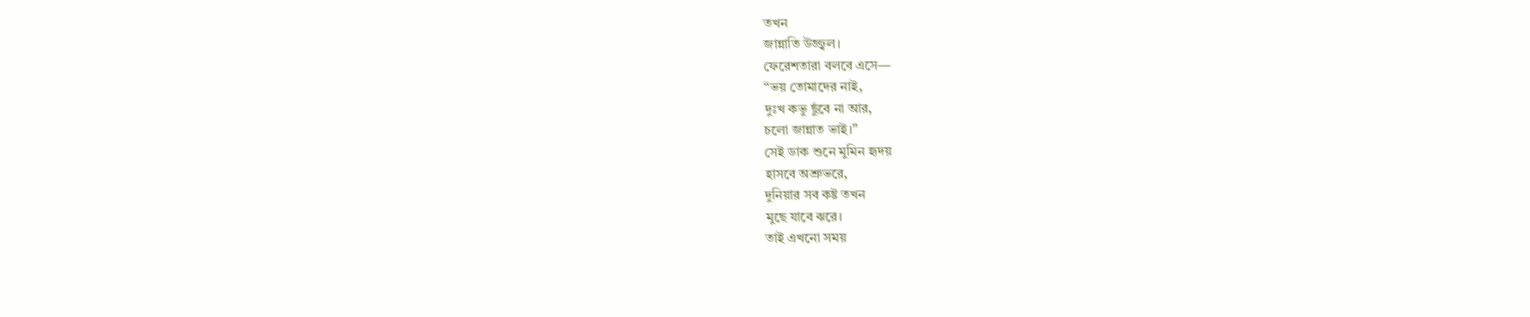তখন
জান্নাতি উজ্জ্বল।
ফেরেশতারা বলবে এসে—
“ভয় তোমাদের নাই,
দুঃখ কভু ছুঁবে না আর,
চলো জান্নাত ভাই।”
সেই ডাক শুনে মুমিন হৃদয়
হাসবে অশ্রুভরে,
দুনিয়ার সব কষ্ট তখন
মুছে যাবে ঝরে।
তাই এখনো সময়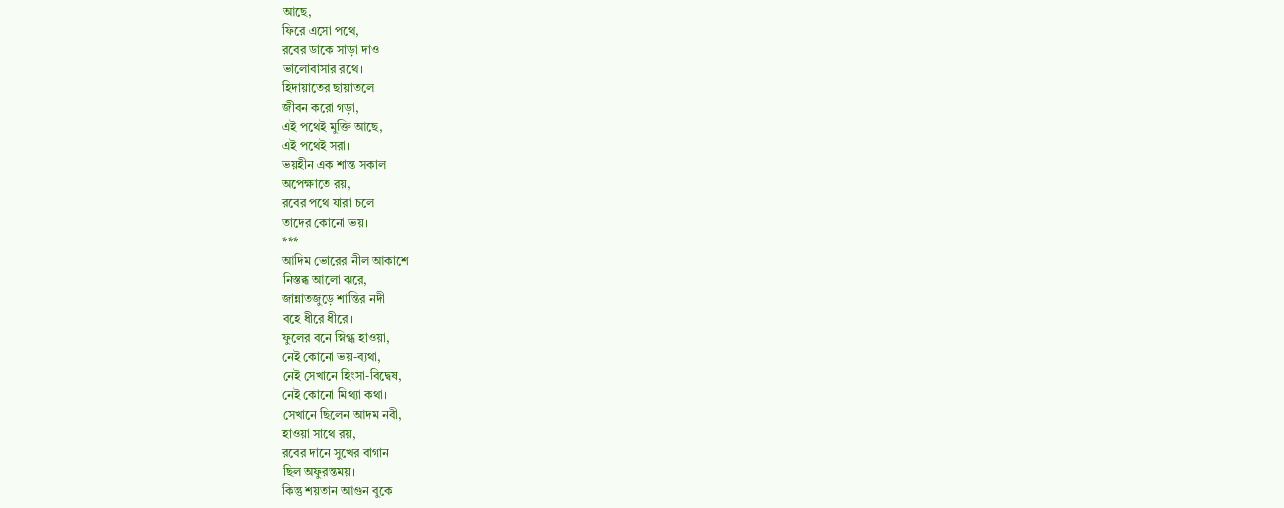আছে,
ফিরে এসো পথে,
রবের ডাকে সাড়া দাও
ভালোবাসার রথে।
হিদায়াতের ছায়াতলে
জীবন করো গড়া,
এই পথেই মুক্তি আছে,
এই পথেই সরা।
ভয়হীন এক শান্ত সকাল
অপেক্ষাতে রয়,
রবের পথে যারা চলে
তাদের কোনো ভয়।
***
আদিম ভোরের নীল আকাশে
নিস্তব্ধ আলো ঝরে,
জান্নাতজুড়ে শান্তির নদী
বহে ধীরে ধীরে।
ফুলের বনে স্নিগ্ধ হাওয়া,
নেই কোনো ভয়-ব্যথা,
নেই সেখানে হিংসা-বিদ্বেষ,
নেই কোনো মিথ্যা কথা।
সেখানে ছিলেন আদম নবী,
হাওয়া সাথে রয়,
রবের দানে সুখের বাগান
ছিল অফুরন্তময়।
কিন্তু শয়তান আগুন বুকে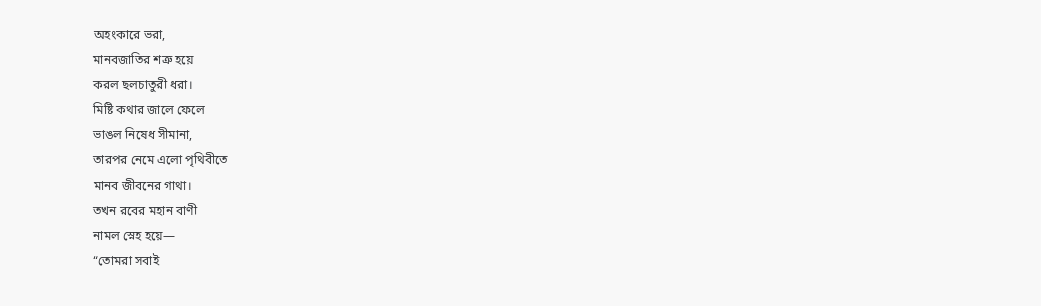অহংকারে ভরা,
মানবজাতির শত্রু হয়ে
করল ছলচাতুরী ধরা।
মিষ্টি কথার জালে ফেলে
ভাঙল নিষেধ সীমানা,
তারপর নেমে এলো পৃথিবীতে
মানব জীবনের গাথা।
তখন রবের মহান বাণী
নামল স্নেহ হয়ে—
“তোমরা সবাই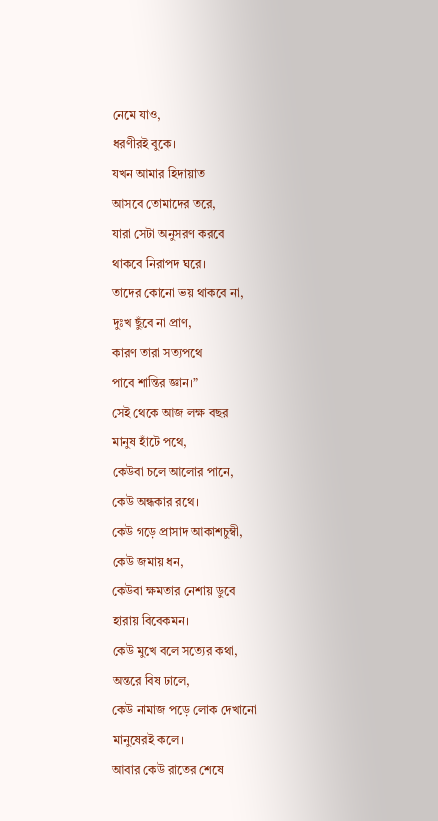নেমে যাও,
ধরণীরই বুকে।
যখন আমার হিদায়াত
আসবে তোমাদের তরে,
যারা সেটা অনুসরণ করবে
থাকবে নিরাপদ ঘরে।
তাদের কোনো ভয় থাকবে না,
দুঃখ ছুঁবে না প্রাণ,
কারণ তারা সত্যপথে
পাবে শান্তির জ্ঞান।”
সেই থেকে আজ লক্ষ বছর
মানুষ হাঁটে পথে,
কেউবা চলে আলোর পানে,
কেউ অন্ধকার রথে।
কেউ গড়ে প্রাসাদ আকাশচুম্বী,
কেউ জমায় ধন,
কেউবা ক্ষমতার নেশায় ডুবে
হারায় বিবেকমন।
কেউ মুখে বলে সত্যের কথা,
অন্তরে বিষ ঢালে,
কেউ নামাজ পড়ে লোক দেখানো
মানুষেরই কলে।
আবার কেউ রাতের শেষে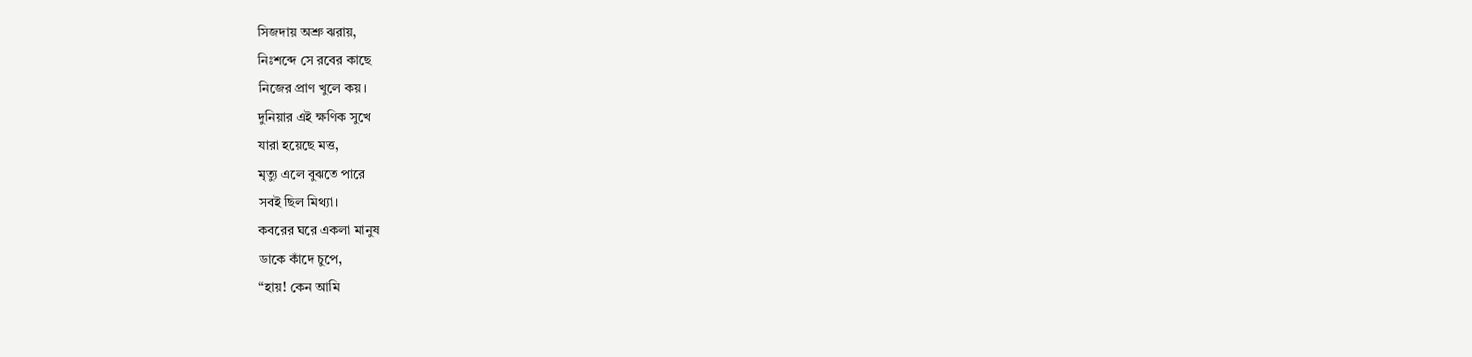সিজদায় অশ্রু ঝরায়,
নিঃশব্দে সে রবের কাছে
নিজের প্রাণ খুলে কয়।
দুনিয়ার এই ক্ষণিক সুখে
যারা হয়েছে মত্ত,
মৃত্যু এলে বুঝতে পারে
সবই ছিল মিথ্যা।
কবরের ঘরে একলা মানুষ
ডাকে কাঁদে চুপে,
“হায়! কেন আমি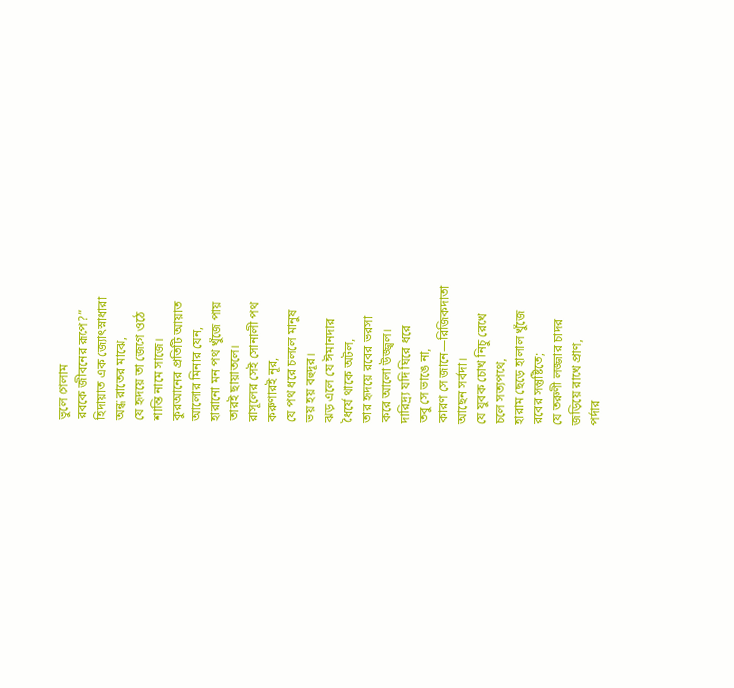ভুলে গেলাম
রবকে জীবনের রূপে?”
হিদায়াত এক জ্যোৎস্নাধারা
অন্ধ রাতের মাঝে,
যে হৃদয়ে তা জেগে ওঠে
শান্তি নামে সাজে।
কুরআনের প্রতিটি আয়াত
আলোর মিনার যেন,
হারানো মন পথ খুঁজে পায়
তারই ছায়াতলে।
রাসূলের সেই সোনালী পথ
করুণারই নূর,
যে পথ ধরে চললে মানুষ
ভয় হয় বহুদূর।
ঝড় এলে যে ঈমানদার
ধৈর্যে থাকে অটল,
তার হৃদয়ে রবের ভরসা
করে আলো উজ্জ্বল।
দারিদ্র্য যদি ঘিরে ধরে
তবু সে ভাঙে না,
কারণ সে জানে—রিজিকদাতা
আছেন সর্বদা।
যে যুবক চোখ নিচু রেখে
চলে সত্যপথে,
হারাম ছেড়ে হালাল খুঁজে
রবের সন্তুষ্টিতে;
যে তরুণী লজ্জার চাদর
জড়িয়ে রাখে প্রাণ,
পর্দার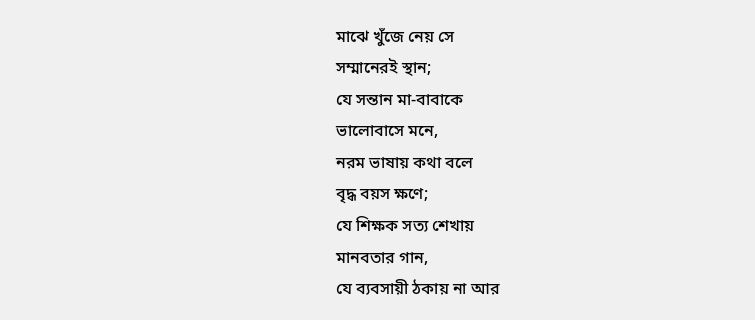মাঝে খুঁজে নেয় সে
সম্মানেরই স্থান;
যে সন্তান মা-বাবাকে
ভালোবাসে মনে,
নরম ভাষায় কথা বলে
বৃদ্ধ বয়স ক্ষণে;
যে শিক্ষক সত্য শেখায়
মানবতার গান,
যে ব্যবসায়ী ঠকায় না আর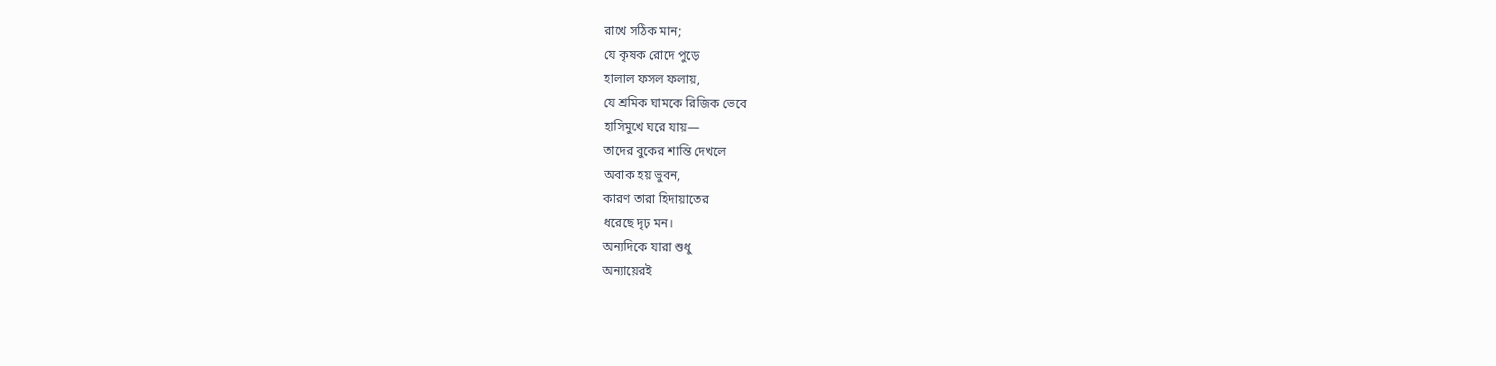রাখে সঠিক মান;
যে কৃষক রোদে পুড়ে
হালাল ফসল ফলায়,
যে শ্রমিক ঘামকে রিজিক ভেবে
হাসিমুখে ঘরে যায়—
তাদের বুকের শান্তি দেখলে
অবাক হয় ভুবন,
কারণ তারা হিদায়াতের
ধরেছে দৃঢ় মন।
অন্যদিকে যারা শুধু
অন্যায়েরই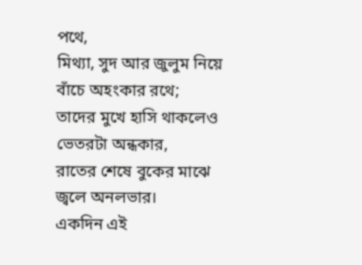পথে,
মিথ্যা, সুদ আর জুলুম নিয়ে
বাঁচে অহংকার রথে;
তাদের মুখে হাসি থাকলেও
ভেতরটা অন্ধকার,
রাতের শেষে বুকের মাঝে
জ্বলে অনলভার।
একদিন এই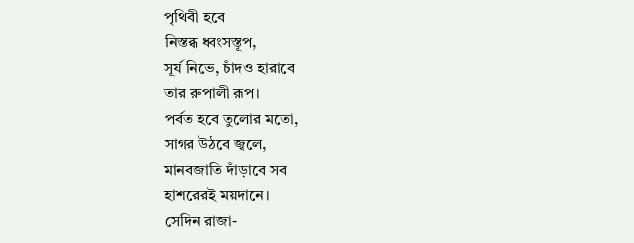পৃথিবী হবে
নিস্তব্ধ ধ্বংসস্তূপ,
সূর্য নিভে, চাঁদও হারাবে
তার রুপালী রূপ।
পর্বত হবে তুলোর মতো,
সাগর উঠবে জ্বলে,
মানবজাতি দাঁড়াবে সব
হাশরেরই ময়দানে।
সেদিন রাজা-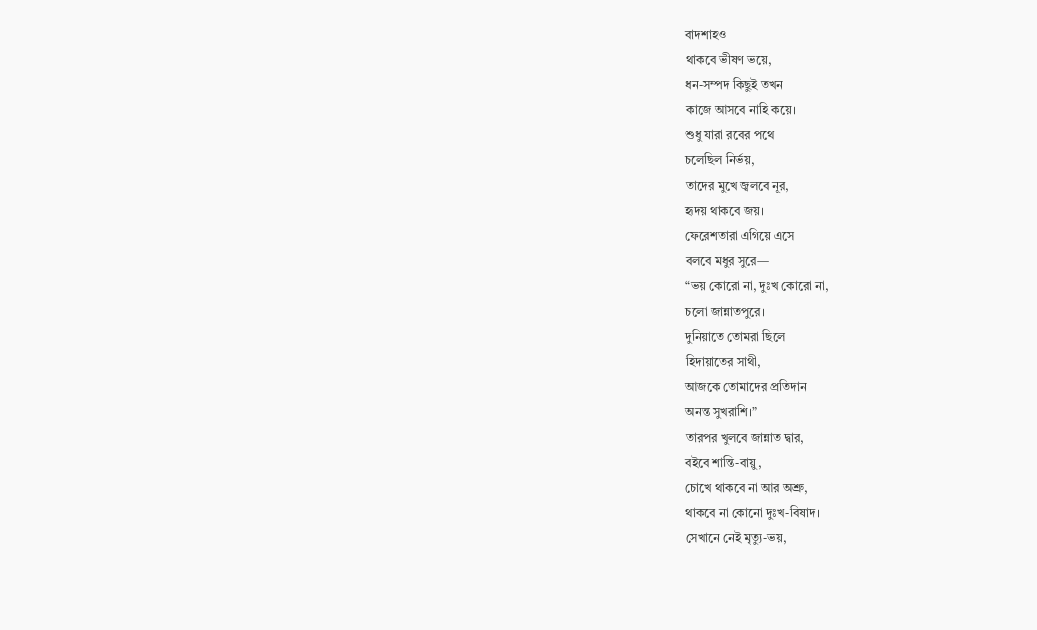বাদশাহও
থাকবে ভীষণ ভয়ে,
ধন-সম্পদ কিছুই তখন
কাজে আসবে নাহি কয়ে।
শুধু যারা রবের পথে
চলেছিল নির্ভয়,
তাদের মুখে জ্বলবে নূর,
হৃদয় থাকবে জয়।
ফেরেশতারা এগিয়ে এসে
বলবে মধুর সুরে—
“ভয় কোরো না, দুঃখ কোরো না,
চলো জান্নাতপুরে।
দুনিয়াতে তোমরা ছিলে
হিদায়াতের সাথী,
আজকে তোমাদের প্রতিদান
অনন্ত সুখরাশি।”
তারপর খুলবে জান্নাত দ্বার,
বইবে শান্তি-বায়ু,
চোখে থাকবে না আর অশ্রু,
থাকবে না কোনো দুঃখ-বিষাদ।
সেখানে নেই মৃত্যু-ভয়,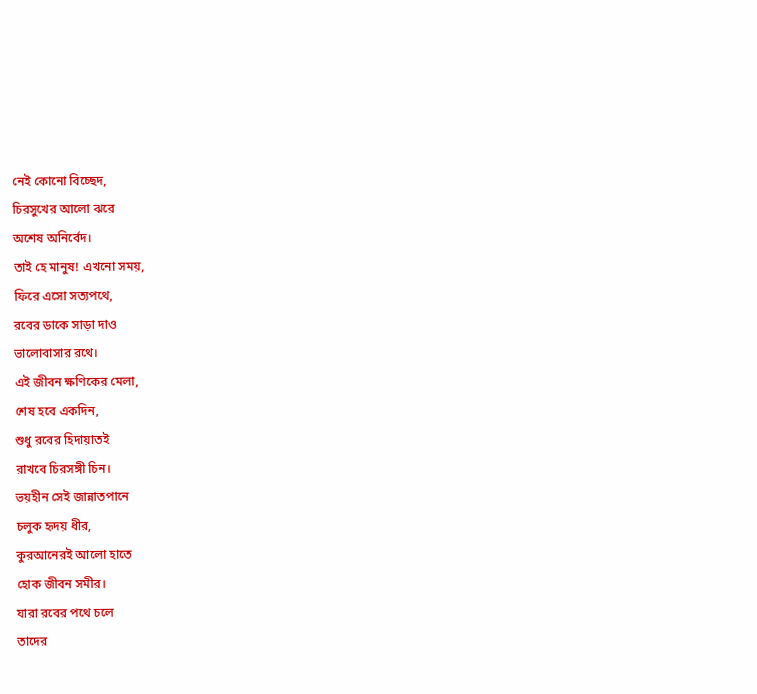নেই কোনো বিচ্ছেদ,
চিরসুখের আলো ঝরে
অশেষ অনির্বেদ।
তাই হে মানুষ! এখনো সময়,
ফিরে এসো সত্যপথে,
রবের ডাকে সাড়া দাও
ভালোবাসার রথে।
এই জীবন ক্ষণিকের মেলা,
শেষ হবে একদিন,
শুধু রবের হিদায়াতই
রাখবে চিরসঙ্গী চিন।
ভয়হীন সেই জান্নাতপানে
চলুক হৃদয় ধীর,
কুরআনেরই আলো হাতে
হোক জীবন সমীর।
যারা রবের পথে চলে
তাদের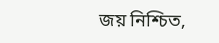জয় নিশ্চিত,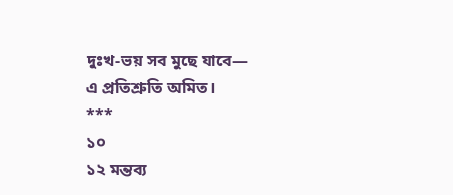দুঃখ-ভয় সব মুছে যাবে—
এ প্রতিশ্রুতি অমিত।
***
১০
১২ মন্তব্য